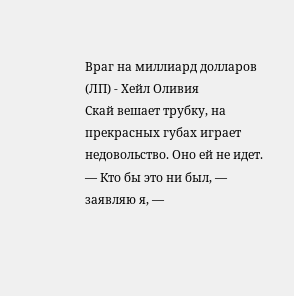Враг на миллиард долларов (ЛП) - Хейл Оливия
Скай вешает трубку, на прекрасных губах играет недовольство. Оно ей не идет.
— Кто бы это ни был, — заявляю я, —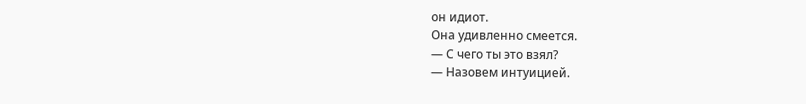он идиот.
Она удивленно смеется.
— С чего ты это взял?
— Назовем интуицией.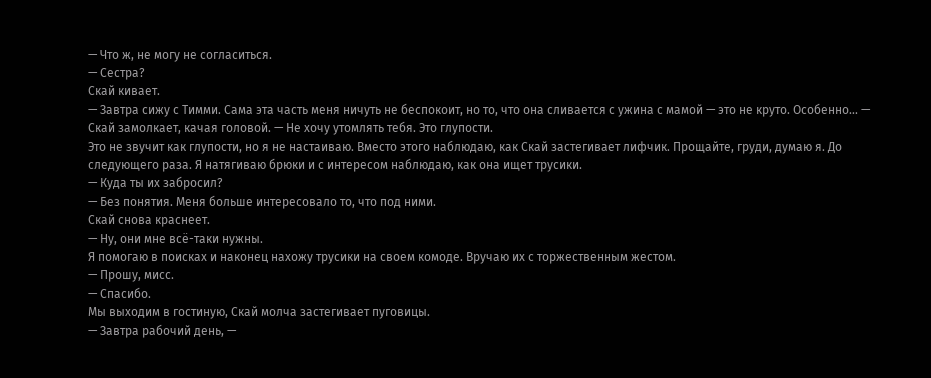— Что ж, не могу не согласиться.
— Сестра?
Скай кивает.
— Завтра сижу с Тимми. Сама эта часть меня ничуть не беспокоит, но то, что она сливается с ужина с мамой — это не круто. Особенно... — Скай замолкает, качая головой. — Не хочу утомлять тебя. Это глупости.
Это не звучит как глупости, но я не настаиваю. Вместо этого наблюдаю, как Скай застегивает лифчик. Прощайте, груди, думаю я. До следующего раза. Я натягиваю брюки и с интересом наблюдаю, как она ищет трусики.
— Куда ты их забросил?
— Без понятия. Меня больше интересовало то, что под ними.
Скай снова краснеет.
— Ну, они мне всё-таки нужны.
Я помогаю в поисках и наконец нахожу трусики на своем комоде. Вручаю их с торжественным жестом.
— Прошу, мисс.
— Спасибо.
Мы выходим в гостиную, Скай молча застегивает пуговицы.
— Завтра рабочий день, —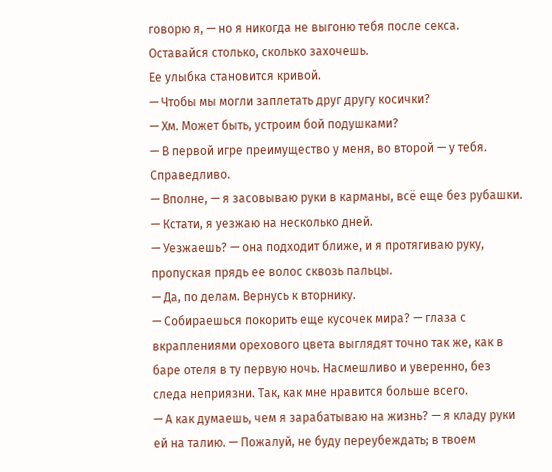говорю я, — но я никогда не выгоню тебя после секса. Оставайся столько, сколько захочешь.
Ее улыбка становится кривой.
— Чтобы мы могли заплетать друг другу косички?
— Хм. Может быть, устроим бой подушками?
— В первой игре преимущество у меня, во второй — у тебя. Справедливо.
— Вполне, — я засовываю руки в карманы, всё еще без рубашки. — Кстати, я уезжаю на несколько дней.
— Уезжаешь? — она подходит ближе, и я протягиваю руку, пропуская прядь ее волос сквозь пальцы.
— Да, по делам. Вернусь к вторнику.
— Собираешься покорить еще кусочек мира? — глаза с вкраплениями орехового цвета выглядят точно так же, как в баре отеля в ту первую ночь. Насмешливо и уверенно, без следа неприязни. Так, как мне нравится больше всего.
— А как думаешь, чем я зарабатываю на жизнь? — я кладу руки ей на талию. — Пожалуй, не буду переубеждать; в твоем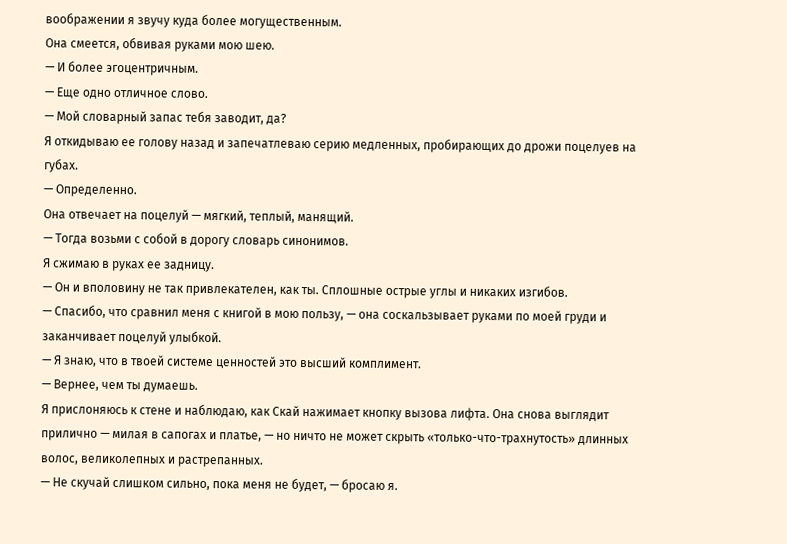воображении я звучу куда более могущественным.
Она смеется, обвивая руками мою шею.
— И более эгоцентричным.
— Еще одно отличное слово.
— Мой словарный запас тебя заводит, да?
Я откидываю ее голову назад и запечатлеваю серию медленных, пробирающих до дрожи поцелуев на губах.
— Определенно.
Она отвечает на поцелуй — мягкий, теплый, манящий.
— Тогда возьми с собой в дорогу словарь синонимов.
Я сжимаю в руках ее задницу.
— Он и вполовину не так привлекателен, как ты. Сплошные острые углы и никаких изгибов.
— Спасибо, что сравнил меня с книгой в мою пользу, — она соскальзывает руками по моей груди и заканчивает поцелуй улыбкой.
— Я знаю, что в твоей системе ценностей это высший комплимент.
— Вернее, чем ты думаешь.
Я прислоняюсь к стене и наблюдаю, как Скай нажимает кнопку вызова лифта. Она снова выглядит прилично — милая в сапогах и платье, — но ничто не может скрыть «только-что-трахнутость» длинных волос, великолепных и растрепанных.
— Не скучай слишком сильно, пока меня не будет, — бросаю я.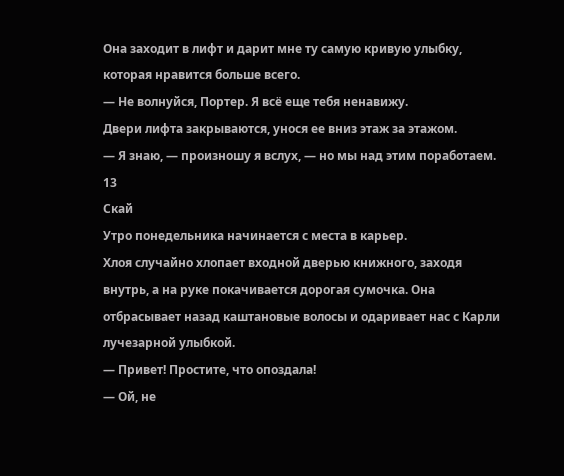Она заходит в лифт и дарит мне ту самую кривую улыбку, которая нравится больше всего.
— Не волнуйся, Портер. Я всё еще тебя ненавижу.
Двери лифта закрываются, унося ее вниз этаж за этажом.
— Я знаю, — произношу я вслух, — но мы над этим поработаем.
13
Скай
Утро понедельника начинается с места в карьер.
Хлоя случайно хлопает входной дверью книжного, заходя внутрь, а на руке покачивается дорогая сумочка. Она отбрасывает назад каштановые волосы и одаривает нас с Карли лучезарной улыбкой.
— Привет! Простите, что опоздала!
— Ой, не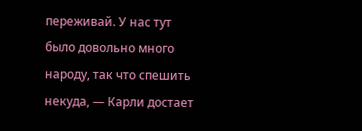переживай. У нас тут было довольно много народу, так что спешить некуда, — Карли достает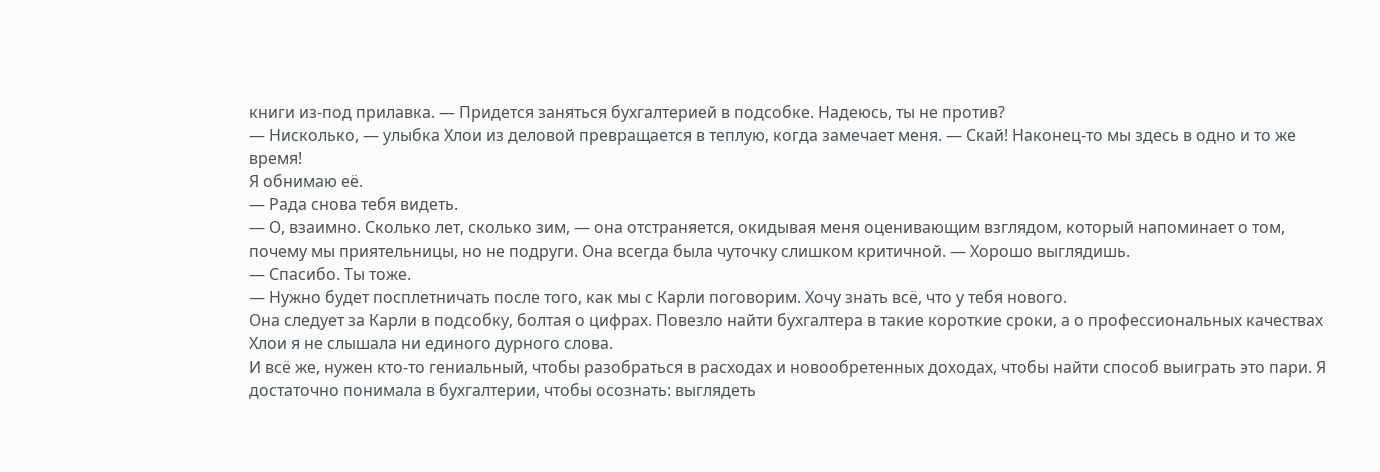книги из-под прилавка. — Придется заняться бухгалтерией в подсобке. Надеюсь, ты не против?
— Нисколько, — улыбка Хлои из деловой превращается в теплую, когда замечает меня. — Скай! Наконец-то мы здесь в одно и то же время!
Я обнимаю её.
— Рада снова тебя видеть.
— О, взаимно. Сколько лет, сколько зим, — она отстраняется, окидывая меня оценивающим взглядом, который напоминает о том, почему мы приятельницы, но не подруги. Она всегда была чуточку слишком критичной. — Хорошо выглядишь.
— Спасибо. Ты тоже.
— Нужно будет посплетничать после того, как мы с Карли поговорим. Хочу знать всё, что у тебя нового.
Она следует за Карли в подсобку, болтая о цифрах. Повезло найти бухгалтера в такие короткие сроки, а о профессиональных качествах Хлои я не слышала ни единого дурного слова.
И всё же, нужен кто-то гениальный, чтобы разобраться в расходах и новообретенных доходах, чтобы найти способ выиграть это пари. Я достаточно понимала в бухгалтерии, чтобы осознать: выглядеть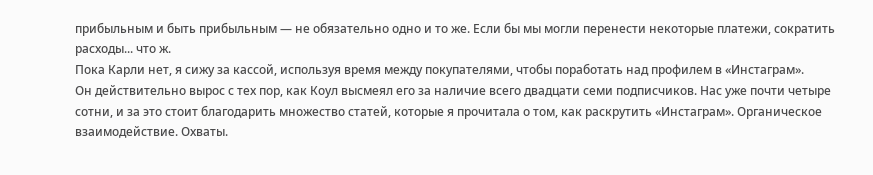прибыльным и быть прибыльным — не обязательно одно и то же. Если бы мы могли перенести некоторые платежи, сократить расходы... что ж.
Пока Карли нет, я сижу за кассой, используя время между покупателями, чтобы поработать над профилем в «Инстаграм».
Он действительно вырос с тех пор, как Коул высмеял его за наличие всего двадцати семи подписчиков. Нас уже почти четыре сотни, и за это стоит благодарить множество статей, которые я прочитала о том, как раскрутить «Инстаграм». Органическое взаимодействие. Охваты.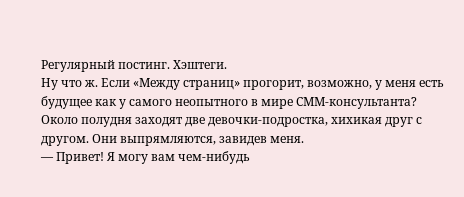Регулярный постинг. Хэштеги.
Ну что ж. Если «Между страниц» прогорит, возможно, у меня есть будущее как у самого неопытного в мире СММ-консультанта?
Около полудня заходят две девочки-подростка, хихикая друг с другом. Они выпрямляются, завидев меня.
— Привет! Я могу вам чем-нибудь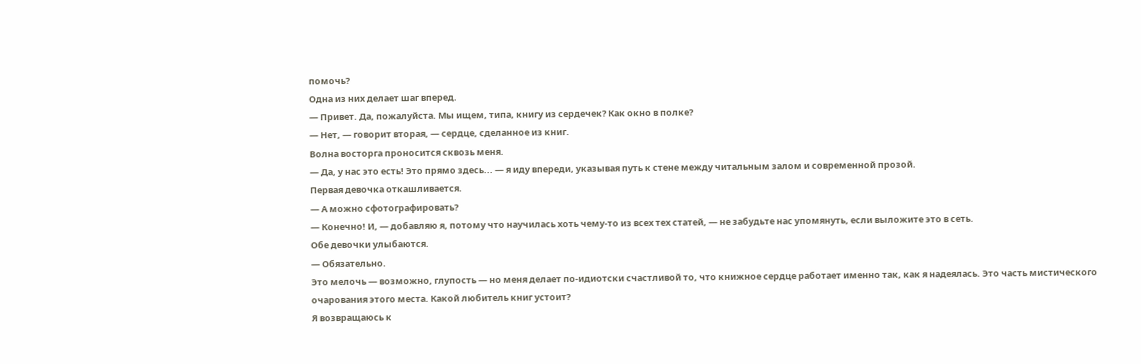помочь?
Одна из них делает шаг вперед.
— Привет. Да, пожалуйста. Мы ищем, типа, книгу из сердечек? Как окно в полке?
— Нет, — говорит вторая, — сердце, сделанное из книг.
Волна восторга проносится сквозь меня.
— Да, у нас это есть! Это прямо здесь... — я иду впереди, указывая путь к стене между читальным залом и современной прозой.
Первая девочка откашливается.
— А можно сфотографировать?
— Конечно! И, — добавляю я, потому что научилась хоть чему-то из всех тех статей, — не забудьте нас упомянуть, если выложите это в сеть.
Обе девочки улыбаются.
— Обязательно.
Это мелочь — возможно, глупость — но меня делает по-идиотски счастливой то, что книжное сердце работает именно так, как я надеялась. Это часть мистического очарования этого места. Какой любитель книг устоит?
Я возвращаюсь к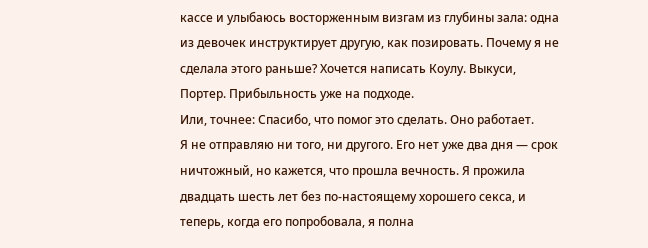кассе и улыбаюсь восторженным визгам из глубины зала: одна из девочек инструктирует другую, как позировать. Почему я не сделала этого раньше? Хочется написать Коулу. Выкуси, Портер. Прибыльность уже на подходе.
Или, точнее: Спасибо, что помог это сделать. Оно работает.
Я не отправляю ни того, ни другого. Его нет уже два дня — срок ничтожный, но кажется, что прошла вечность. Я прожила двадцать шесть лет без по-настоящему хорошего секса, и теперь, когда его попробовала, я полна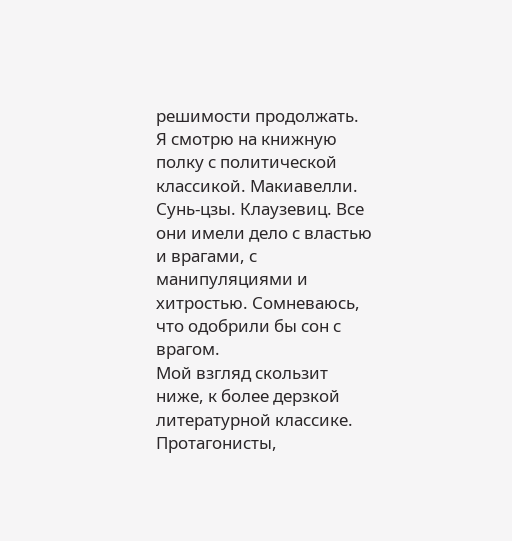решимости продолжать.
Я смотрю на книжную полку с политической классикой. Макиавелли. Сунь-цзы. Клаузевиц. Все они имели дело с властью и врагами, с манипуляциями и хитростью. Сомневаюсь, что одобрили бы сон с врагом.
Мой взгляд скользит ниже, к более дерзкой литературной классике. Протагонисты,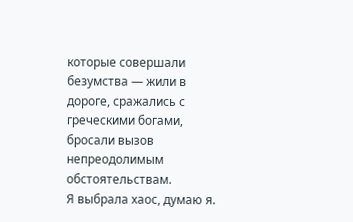которые совершали безумства — жили в дороге, сражались с греческими богами, бросали вызов непреодолимым обстоятельствам.
Я выбрала хаос, думаю я.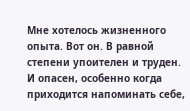Мне хотелось жизненного опыта. Вот он. В равной степени упоителен и труден.
И опасен, особенно когда приходится напоминать себе,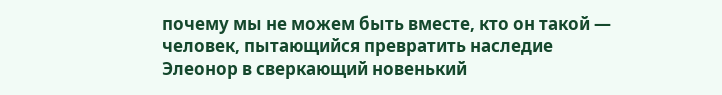почему мы не можем быть вместе, кто он такой — человек, пытающийся превратить наследие Элеонор в сверкающий новенький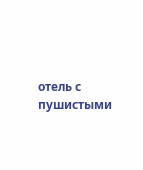отель с пушистыми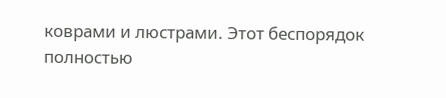коврами и люстрами. Этот беспорядок полностью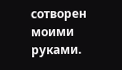сотворен моими руками.